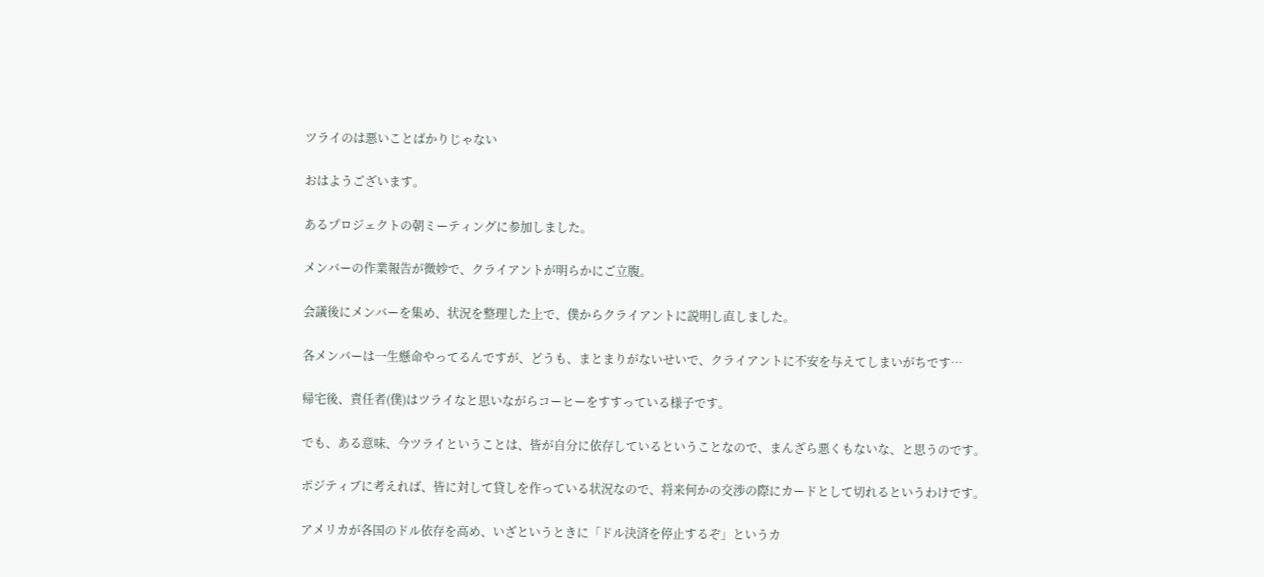ツライのは悪いことばかりじゃない

おはようございます。

あるプロジェクトの朝ミーティングに参加しました。

メンバーの作業報告が微妙で、クライアントが明らかにご立腹。

会議後にメンバーを集め、状況を整理した上で、僕からクライアントに説明し直しました。

各メンバーは一生懸命やってるんですが、どうも、まとまりがないせいで、クライアントに不安を与えてしまいがちです…

帰宅後、責任者(僕)はツライなと思いながらコーヒーをすすっている様子です。

でも、ある意味、今ツライということは、皆が自分に依存しているということなので、まんざら悪くもないな、と思うのです。

ポジティブに考えれば、皆に対して貸しを作っている状況なので、将来何かの交渉の際にカードとして切れるというわけです。

アメリカが各国のドル依存を高め、いざというときに「ドル決済を停止するぞ」というカ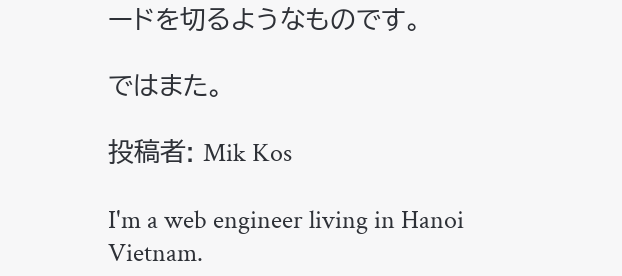ードを切るようなものです。

ではまた。

投稿者: Mik Kos

I'm a web engineer living in Hanoi Vietnam.